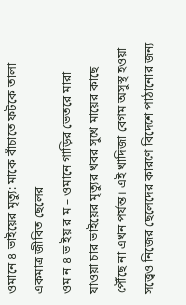ওমানে ৪ ভাইয়ের মৃত্যু: মাকে বাঁচাতে ফটকে তালা একমাত্র জীবিত ছেলের
ওম ন ৪ ভ ইয় র ম – ওমানে গাড়ির ভেতরে মারা যাওয়া চার ভাইয়ের মৃত্যুর খবর সুখে মায়ের কাছে পৌঁছে না এখন পর্যন্ত। এই খাদিজা বেগম অসুস্থ হওয়া সত্ত্বেও নিজের ছেলেদের কারণে বিদেশে পাঠানোর জন্য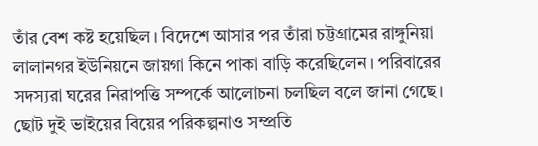তাঁর বেশ কষ্ট হয়েছিল। বিদেশে আসার পর তাঁরা চট্টগ্রামের রাঙ্গুনিয়া লালানগর ইউনিয়নে জায়গা কিনে পাকা বাড়ি করেছিলেন। পরিবারের সদস্যরা ঘরের নিরাপত্তি সম্পর্কে আলোচনা চলছিল বলে জানা গেছে। ছোট দুই ভাইয়ের বিয়ের পরিকল্পনাও সম্প্রতি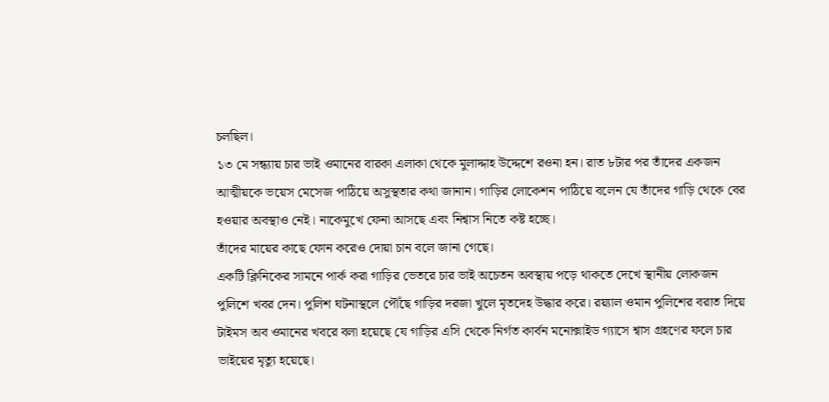চলছিল।
১৩ মে সন্ধ্যায় চার ভাই ওমানের বারকা এলাকা থেকে মুলাদ্দাহ উদ্দেশে রওনা হন। রাত ৮টার পর তাঁদের একজন আত্মীয়কে ভয়েস মেসেজ পাঠিয়ে অসুস্থতার কথা জানান। গাড়ির লোকেশন পাঠিয়ে বলেন যে তাঁদের গাড়ি থেকে বের হওয়ার অবস্থাও নেই। নাকেমুখে ফেনা আসছে এবং নিশ্বাস নিতে কষ্ট হচ্ছে।
তাঁদের মায়ের কাছে ফোন করেও দোয়া চান বলে জানা গেছে।
একটি ক্লিনিকের সামনে পার্ক করা গাড়ির ভেতরে চার ভাই অচেতন অবস্থায় পড়ে থাকতে দেখে স্থানীয় লোকজন পুলিশে খবর দেন। পুলিশ ঘটনাস্থলে পৌঁছে গাড়ির দরজা খুলে মৃতদেহ উদ্ধার করে। রয়্যাল ওমান পুলিশের বরাত দিয়ে টাইমস অব ওমানের খবরে বলা হয়েছে যে গাড়ির এসি থেকে নির্গত কার্বন মনোক্সাইড গ্যাসে শ্বাস গ্রহণের ফলে চার ভাইয়ের মৃত্যু হয়েছে।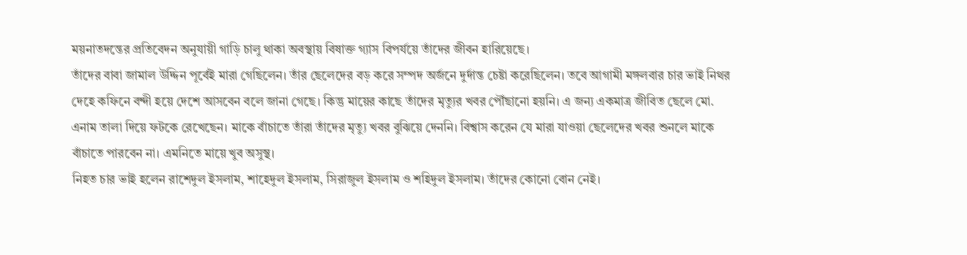ময়নাতদন্তের প্রতিবেদন অনুযায়ী গাড়ি চালু থাকা অবস্থায় বিষাক্ত গ্যাস বিপর্যয়ে তাঁদের জীবন হারিয়েছে।
তাঁদের বাবা জামাল উদ্দিন পূর্বেই মারা গেছিলেন। তাঁর ছেলেদের বড় করে সম্পদ অর্জনে দুর্দান্ত চেষ্টা করেছিলেন। তবে আগামী মঙ্গলবার চার ভাই নিথর দেহে কফিনে বন্দী হয়ে দেশে আসবেন বলে জানা গেছে। কিন্তু মায়ের কাছে তাঁদের মৃত্যুর খবর পৌঁছানো হয়নি। এ জন্য একমাত্র জীবিত ছেলে মো. এনাম তালা দিয়ে ফটকে রেখেছেন। মাকে বাঁচাতে তাঁরা তাঁদের মৃত্যু খবর বুঝিয়ে দেননি। বিশ্বাস করেন যে মারা যাওয়া ছেলেদের খবর শুনলে মাকে বাঁচাতে পারবেন না। এমনিতে মায়ে খুব অসুস্থ।
নিহত চার ভাই হলেন রাশেদুল ইসলাম, শাহেদুল ইসলাম, সিরাজুল ইসলাম ও শহিদুল ইসলাম। তাঁদের কোনো বোন নেই।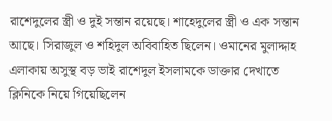রাশেদুলের স্ত্রী ও দুই সন্তান রয়েছে। শাহেদুলের স্ত্রী ও এক সন্তান আছে। সিরাজুল ও শহিদুল অবিবাহিত ছিলেন। ওমানের মুলাদ্দাহ এলাকায় অসুস্থ বড় ভাই রাশেদুল ইসলামকে ডাক্তার দেখাতে ক্লিনিকে নিয়ে গিয়েছিলেন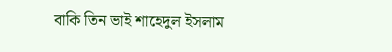বাকি তিন ভাই শাহেদুল ইসলাম